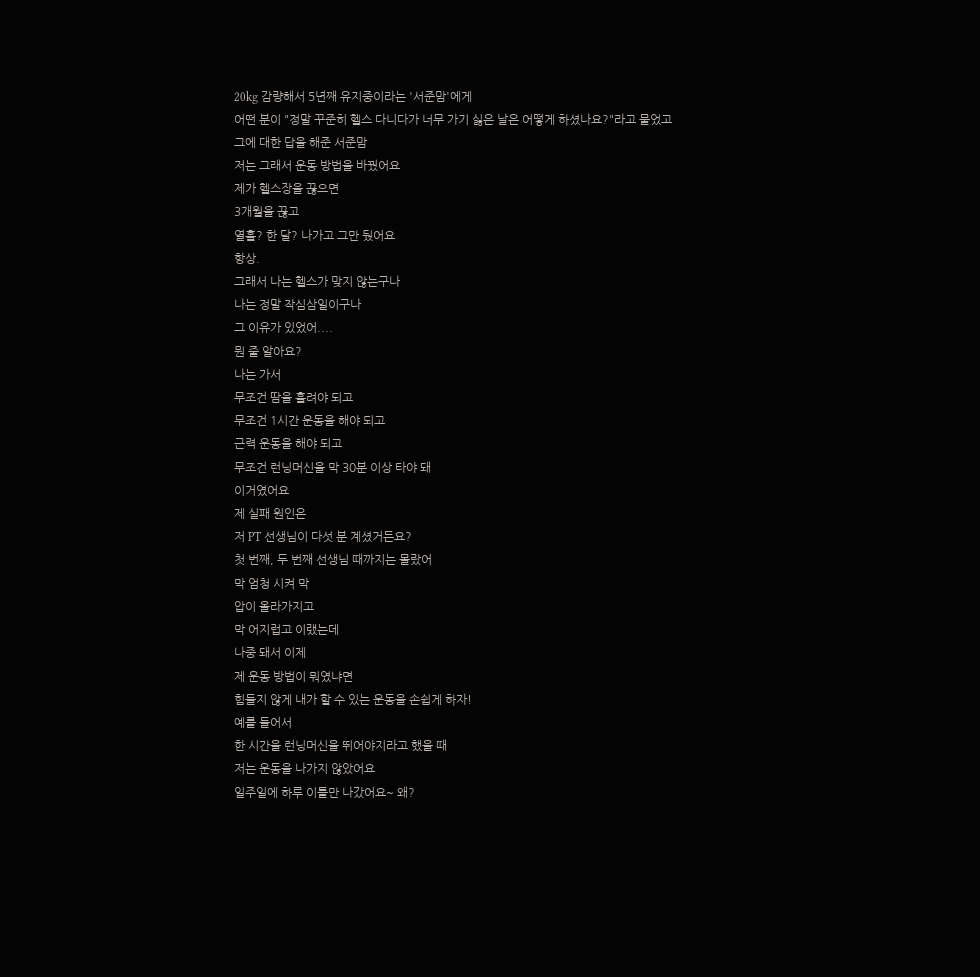20kg 감량해서 5년째 유지중이라는 '서준맘'에게
어떤 분이 "정말 꾸준히 헬스 다니다가 너무 가기 싫은 날은 어떻게 하셨나요?"라고 물었고
그에 대한 답을 해준 서준맘
저는 그래서 운동 방법을 바꿨어요
제가 헬스장을 끊으면
3개월을 끊고
열흘? 한 달? 나가고 그만 뒀어요
항상.
그래서 나는 헬스가 맞지 않는구나
나는 정말 작심삼일이구나
그 이유가 있었어....
뭔 줄 알아요?
나는 가서
무조건 땀을 흘려야 되고
무조건 1시간 운동을 해야 되고
근력 운동을 해야 되고
무조건 런닝머신을 막 30분 이상 타야 돼
이거였어요
제 실패 원인은
저 PT 선생님이 다섯 분 계셨거든요?
첫 번째, 두 번째 선생님 때까지는 몰랐어
막 엄청 시켜 막
압이 올라가지고
막 어지럽고 이랬는데
나중 돼서 이제
제 운동 방법이 뭐였냐면
힘들지 않게 내가 할 수 있는 운동을 손쉽게 하자!
예를 들어서
한 시간을 런닝머신을 뛰어야지라고 했을 때
저는 운동을 나가지 않았어요
일주일에 하루 이틀만 나갔어요~ 왜?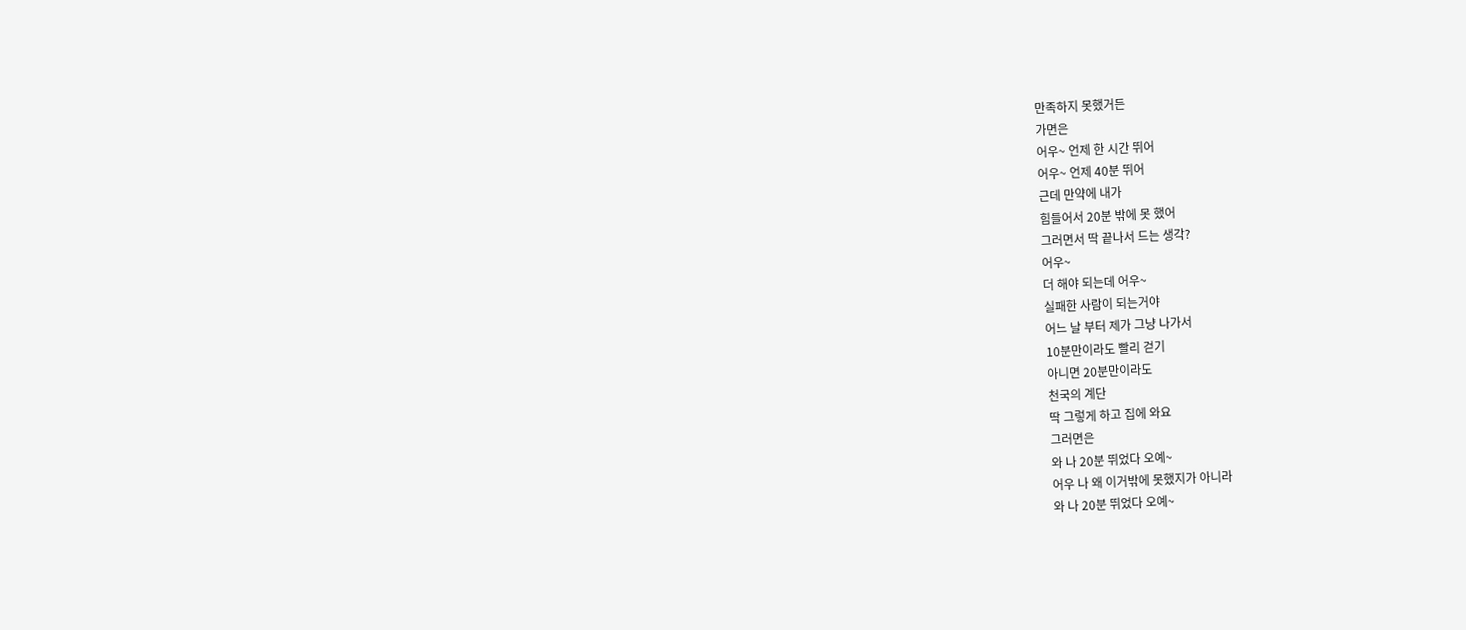만족하지 못했거든
가면은
어우~ 언제 한 시간 뛰어
어우~ 언제 40분 뛰어
근데 만약에 내가
힘들어서 20분 밖에 못 했어
그러면서 딱 끝나서 드는 생각?
어우~
더 해야 되는데 어우~
실패한 사람이 되는거야
어느 날 부터 제가 그냥 나가서
10분만이라도 빨리 걷기
아니면 20분만이라도
천국의 계단
딱 그렇게 하고 집에 와요
그러면은
와 나 20분 뛰었다 오예~
어우 나 왜 이거밖에 못했지가 아니라
와 나 20분 뛰었다 오예~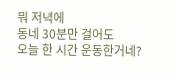뭐 저녁에
동네 30분만 걸어도
오늘 한 시간 운동한거네?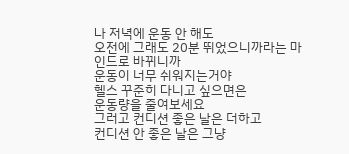나 저녁에 운동 안 해도
오전에 그래도 20분 뛰었으니까라는 마인드로 바뀌니까
운동이 너무 쉬워지는거야
헬스 꾸준히 다니고 싶으면은
운동량을 줄여보세요
그러고 컨디션 좋은 날은 더하고
컨디션 안 좋은 날은 그냥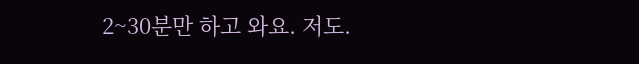2~30분만 하고 와요. 저도.